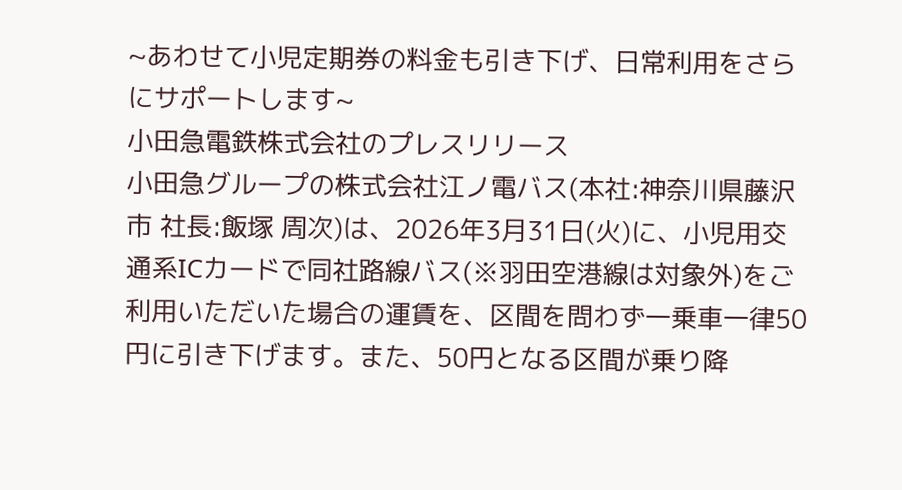~あわせて小児定期券の料金も引き下げ、日常利用をさらにサポートします~
小田急電鉄株式会社のプレスリリース
小田急グループの株式会社江ノ電バス(本社:神奈川県藤沢市 社長:飯塚 周次)は、2026年3月31日(火)に、小児用交通系ICカードで同社路線バス(※羽田空港線は対象外)をご利用いただいた場合の運賃を、区間を問わず一乗車一律50円に引き下げます。また、50円となる区間が乗り降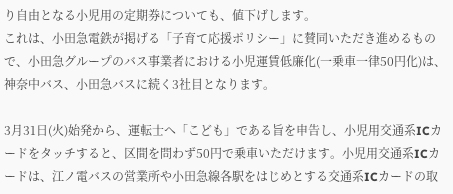り自由となる小児用の定期券についても、値下げします。
これは、小田急電鉄が掲げる「子育て応援ポリシー」に賛同いただき進めるもので、小田急グループのバス事業者における小児運賃低廉化(一乗車一律50円化)は、神奈中バス、小田急バスに続く3社目となります。

3月31日(火)始発から、運転士へ「こども」である旨を申告し、小児用交通系ICカードをタッチすると、区間を問わず50円で乗車いただけます。小児用交通系ICカードは、江ノ電バスの営業所や小田急線各駅をはじめとする交通系ICカードの取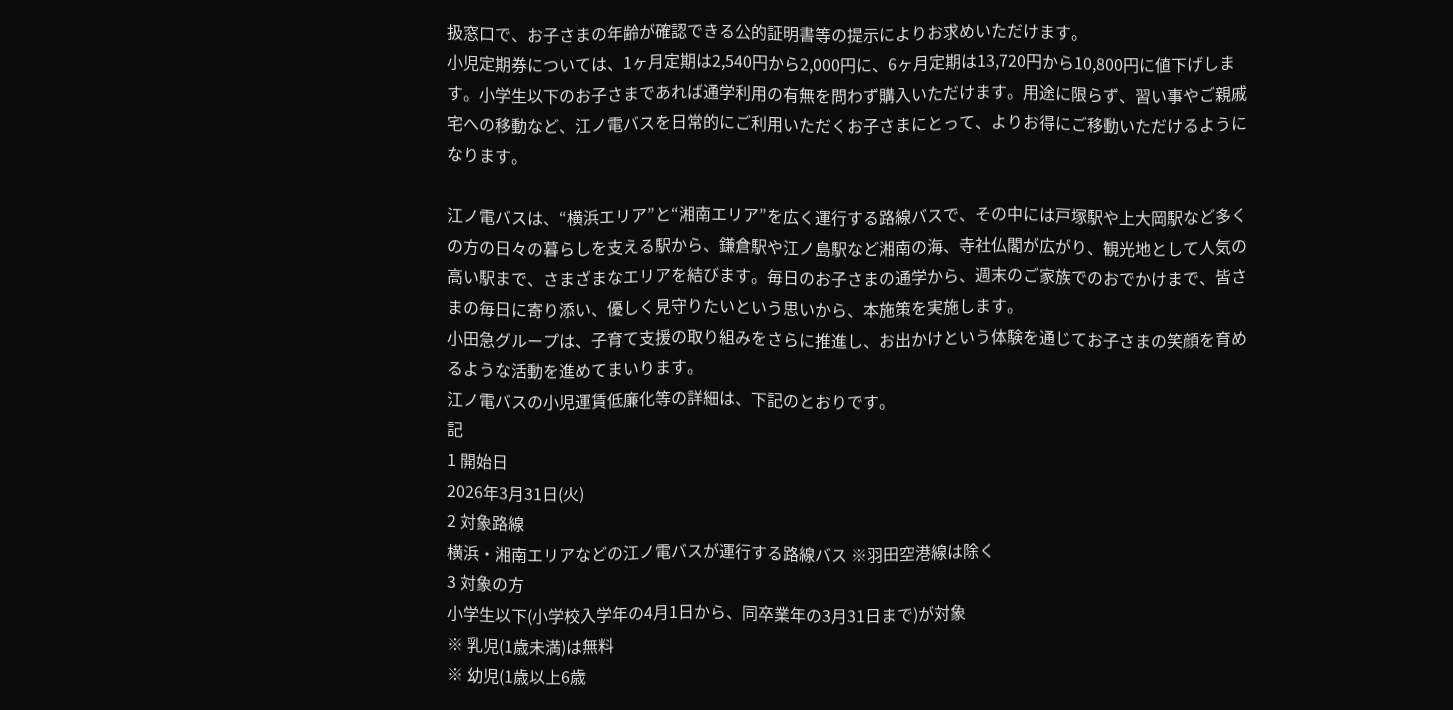扱窓口で、お子さまの年齢が確認できる公的証明書等の提示によりお求めいただけます。
小児定期券については、1ヶ月定期は2,540円から2,000円に、6ヶ月定期は13,720円から10,800円に値下げします。小学生以下のお子さまであれば通学利用の有無を問わず購入いただけます。用途に限らず、習い事やご親戚宅への移動など、江ノ電バスを日常的にご利用いただくお子さまにとって、よりお得にご移動いただけるようになります。

江ノ電バスは、“横浜エリア”と“湘南エリア”を広く運行する路線バスで、その中には戸塚駅や上大岡駅など多くの方の日々の暮らしを支える駅から、鎌倉駅や江ノ島駅など湘南の海、寺社仏閣が広がり、観光地として人気の高い駅まで、さまざまなエリアを結びます。毎日のお子さまの通学から、週末のご家族でのおでかけまで、皆さまの毎日に寄り添い、優しく見守りたいという思いから、本施策を実施します。
小田急グループは、子育て支援の取り組みをさらに推進し、お出かけという体験を通じてお子さまの笑顔を育めるような活動を進めてまいります。
江ノ電バスの小児運賃低廉化等の詳細は、下記のとおりです。
記
1 開始日
2026年3月31日(火)
2 対象路線
横浜・湘南エリアなどの江ノ電バスが運行する路線バス ※羽田空港線は除く
3 対象の方
小学生以下(小学校入学年の4月1日から、同卒業年の3月31日まで)が対象
※ 乳児(1歳未満)は無料
※ 幼児(1歳以上6歳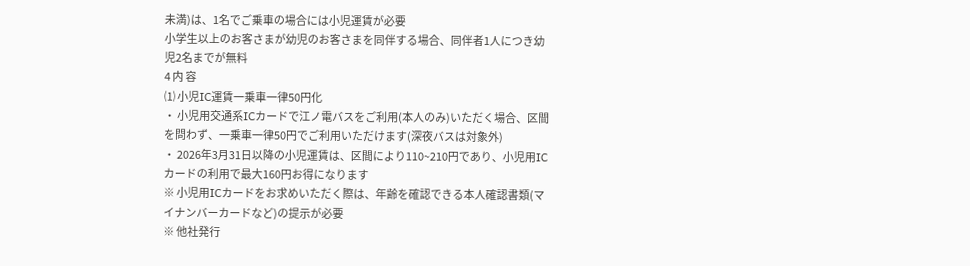未満)は、1名でご乗車の場合には小児運賃が必要
小学生以上のお客さまが幼児のお客さまを同伴する場合、同伴者1人につき幼児2名までが無料
4 内 容
⑴ 小児IC運賃一乗車一律50円化
・ 小児用交通系ICカードで江ノ電バスをご利用(本人のみ)いただく場合、区間を問わず、一乗車一律50円でご利用いただけます(深夜バスは対象外)
・ 2026年3月31日以降の小児運賃は、区間により110~210円であり、小児用ICカードの利用で最大160円お得になります
※ 小児用ICカードをお求めいただく際は、年齢を確認できる本人確認書類(マイナンバーカードなど)の提示が必要
※ 他社発行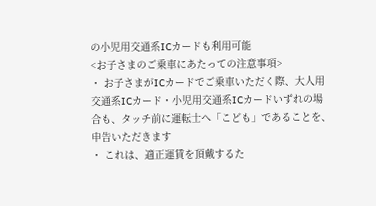の小児用交通系ICカードも利用可能
<お子さまのご乗車にあたっての注意事項>
・ お子さまがICカードでご乗車いただく際、大人用交通系ICカード・小児用交通系ICカードいずれの場合も、タッチ前に運転士へ「こども」であることを、申告いただきます
・ これは、適正運賃を頂戴するた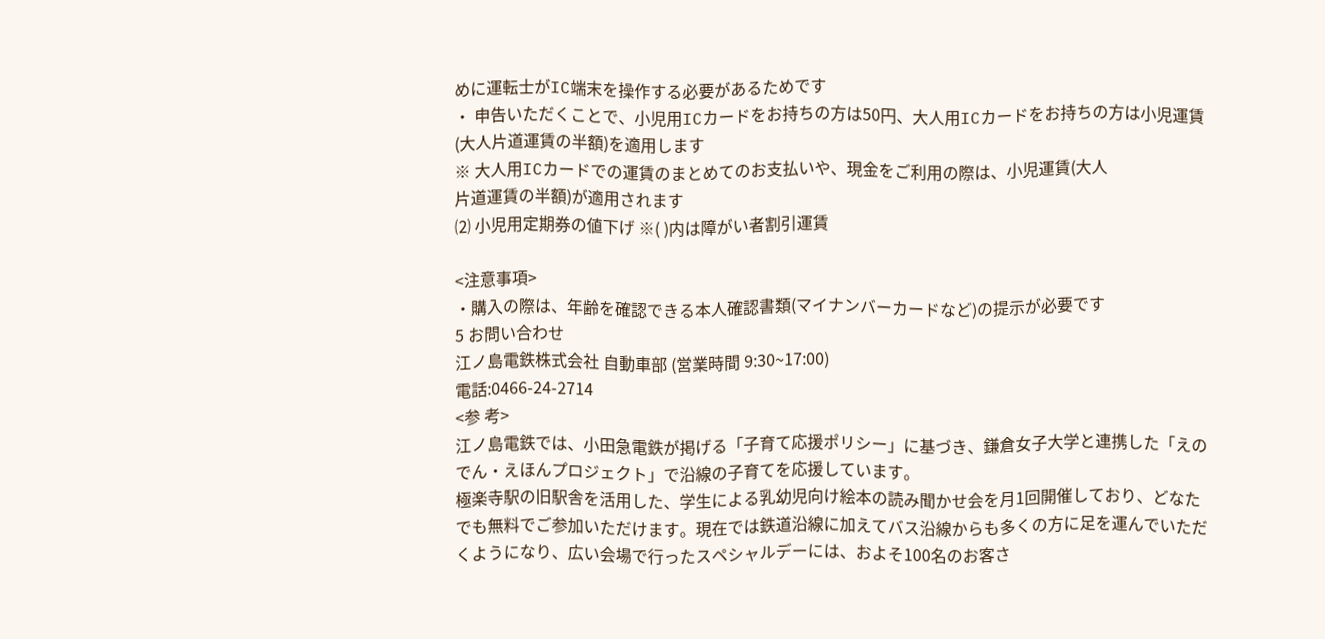めに運転士がIC端末を操作する必要があるためです
・ 申告いただくことで、小児用ICカードをお持ちの方は50円、大人用ICカードをお持ちの方は小児運賃(大人片道運賃の半額)を適用します
※ 大人用ICカードでの運賃のまとめてのお支払いや、現金をご利用の際は、小児運賃(大人
片道運賃の半額)が適用されます
⑵ 小児用定期券の値下げ ※( )内は障がい者割引運賃

<注意事項>
・購入の際は、年齢を確認できる本人確認書類(マイナンバーカードなど)の提示が必要です
5 お問い合わせ
江ノ島電鉄株式会社 自動車部 (営業時間 9:30~17:00)
電話:0466-24-2714
<参 考>
江ノ島電鉄では、小田急電鉄が掲げる「子育て応援ポリシー」に基づき、鎌倉女子大学と連携した「えのでん・えほんプロジェクト」で沿線の子育てを応援しています。
極楽寺駅の旧駅舎を活用した、学生による乳幼児向け絵本の読み聞かせ会を月1回開催しており、どなたでも無料でご参加いただけます。現在では鉄道沿線に加えてバス沿線からも多くの方に足を運んでいただくようになり、広い会場で行ったスペシャルデーには、およそ100名のお客さ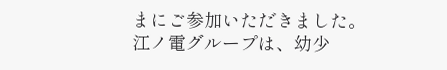まにご参加いただきました。
江ノ電グループは、幼少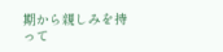期から親しみを持って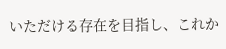いただける存在を目指し、これか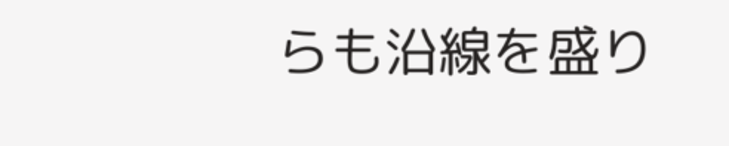らも沿線を盛り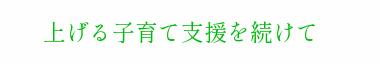上げる子育て支援を続けて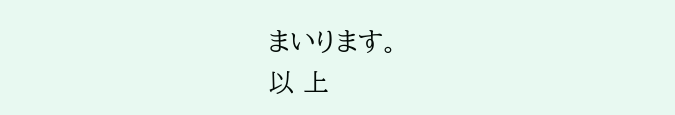まいります。
以 上